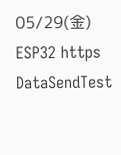05/29(金) ESP32 https DataSendTest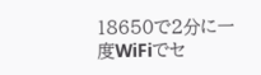18650で2分に一度WiFiでセ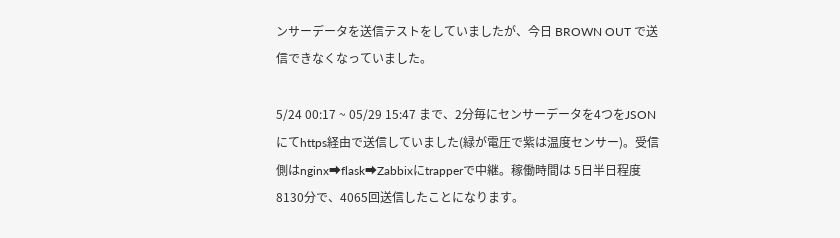ンサーデータを送信テストをしていましたが、今日 BROWN OUT で送信できなくなっていました。

5/24 00:17 ~ 05/29 15:47 まで、2分毎にセンサーデータを4つをJSONにてhttps経由で送信していました(緑が電圧で紫は温度センサー)。受信側はnginx➡flask➡Zabbixにtrapperで中継。稼働時間は 5日半日程度8130分で、4065回送信したことになります。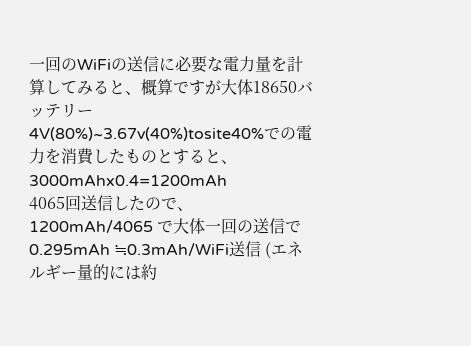一回のWiFiの送信に必要な電力量を計算してみると、概算ですが大体18650バッテリー 4V(80%)~3.67v(40%)tosite40%での電力を消費したものとすると、3000mAhx0.4=1200mAh
4065回送信したので、1200mAh/4065 で大体一回の送信で 0.295mAh ≒0.3mAh/WiFi送信 (エネルギー量的には約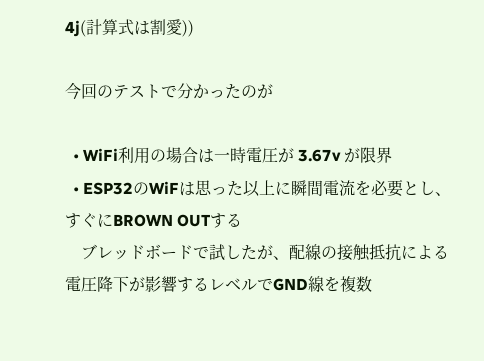4j(計算式は割愛))

今回のテストで分かったのが

  • WiFi利用の場合は一時電圧が 3.67v が限界
  • ESP32のWiFは思った以上に瞬間電流を必要とし、すぐにBROWN OUTする
    ブレッドボードで試したが、配線の接触抵抗による電圧降下が影響するレベルでGND線を複数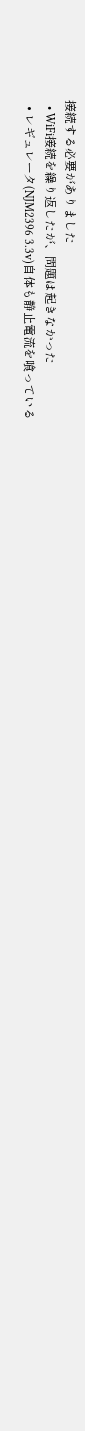接続する必要がありました
  • WiFi接続を繰り返したが、問題は起きなかった
  • レギュレータ(NJM2396 3.3v)自体も静止電流を喰っている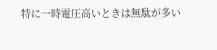特に一時電圧高いときは無駄が多い